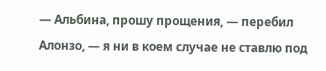— Альбина, прошу прощения, — перебил Алонзо, — я ни в коем случае не ставлю под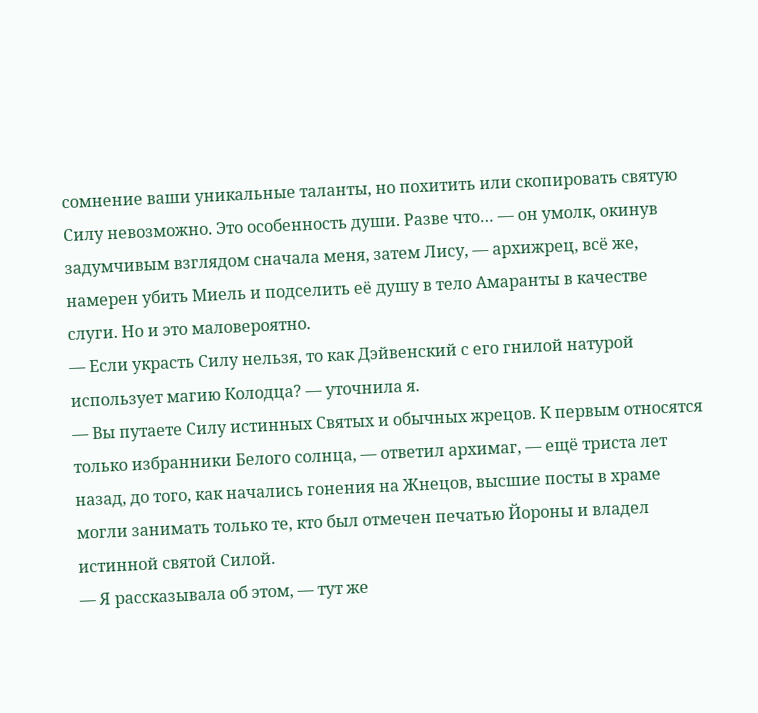сомнение ваши уникальные таланты, но похитить или скопировать святую Силу невозможно. Это особенность души. Разве что… — он умолк, окинув задумчивым взглядом сначала меня, затем Лису, — архижрец, всё же, намерен убить Миель и подселить её душу в тело Амаранты в качестве слуги. Но и это маловероятно.
— Если украсть Силу нельзя, то как Дэйвенский с его гнилой натурой использует магию Колодца? — уточнила я.
— Вы путаете Силу истинных Святых и обычных жрецов. К первым относятся только избранники Белого солнца, — ответил архимаг, — ещё триста лет назад, до того, как начались гонения на Жнецов, высшие посты в храме могли занимать только те, кто был отмечен печатью Йороны и владел истинной святой Силой.
— Я рассказывала об этом, — тут же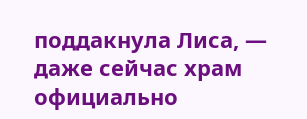поддакнула Лиса, — даже сейчас храм официально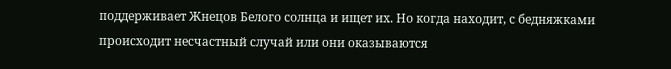поддерживает Жнецов Белого солнца и ищет их. Но когда находит, с бедняжками происходит несчастный случай или они оказываются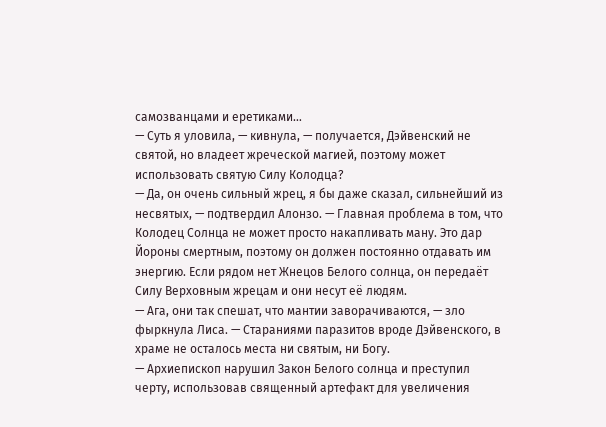самозванцами и еретиками…
— Суть я уловила, — кивнула, — получается, Дэйвенский не святой, но владеет жреческой магией, поэтому может использовать святую Силу Колодца?
— Да, он очень сильный жрец, я бы даже сказал, сильнейший из несвятых, — подтвердил Алонзо. — Главная проблема в том, что Колодец Солнца не может просто накапливать ману. Это дар Йороны смертным, поэтому он должен постоянно отдавать им энергию. Если рядом нет Жнецов Белого солнца, он передаёт Силу Верховным жрецам и они несут её людям.
— Ага, они так спешат, что мантии заворачиваются, — зло фыркнула Лиса. — Стараниями паразитов вроде Дэйвенского, в храме не осталось места ни святым, ни Богу.
— Архиепископ нарушил Закон Белого солнца и преступил черту, использовав священный артефакт для увеличения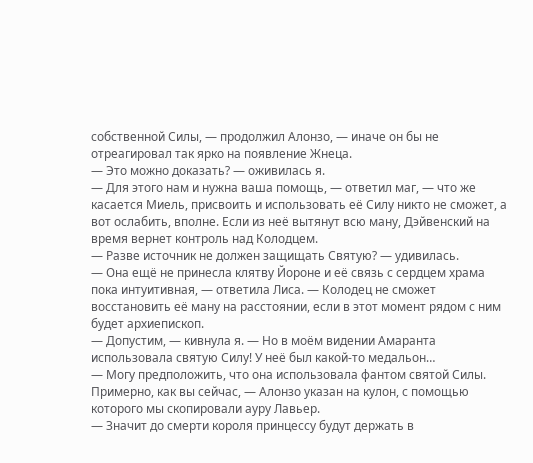собственной Силы, — продолжил Алонзо, — иначе он бы не отреагировал так ярко на появление Жнеца.
— Это можно доказать? — оживилась я.
— Для этого нам и нужна ваша помощь, — ответил маг, — что же касается Миель, присвоить и использовать её Силу никто не сможет, а вот ослабить, вполне. Если из неё вытянут всю ману, Дэйвенский на время вернет контроль над Колодцем.
— Разве источник не должен защищать Святую? — удивилась.
— Она ещё не принесла клятву Йороне и её связь с сердцем храма пока интуитивная, — ответила Лиса. — Колодец не сможет восстановить её ману на расстоянии, если в этот момент рядом с ним будет архиепископ.
— Допустим, — кивнула я. — Но в моём видении Амаранта использовала святую Силу! У неё был какой-то медальон…
— Могу предположить, что она использовала фантом святой Силы. Примерно, как вы сейчас, — Алонзо указан на кулон, с помощью которого мы скопировали ауру Лавьер.
— Значит до смерти короля принцессу будут держать в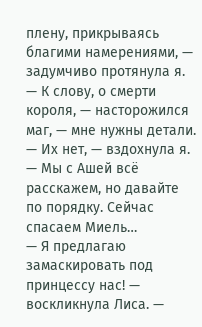плену, прикрываясь благими намерениями, — задумчиво протянула я.
— К слову, о смерти короля, — насторожился маг, — мне нужны детали.
— Их нет, — вздохнула я. — Мы с Ашей всё расскажем, но давайте по порядку. Сейчас спасаем Миель…
— Я предлагаю замаскировать под принцессу нас! — воскликнула Лиса. —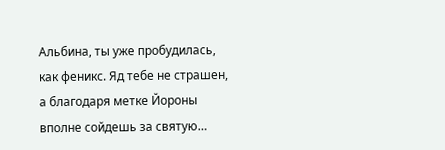Альбина, ты уже пробудилась, как феникс. Яд тебе не страшен, а благодаря метке Йороны вполне сойдешь за святую…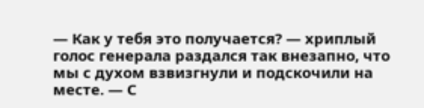— Как у тебя это получается? — хриплый голос генерала раздался так внезапно, что мы с духом взвизгнули и подскочили на месте. — С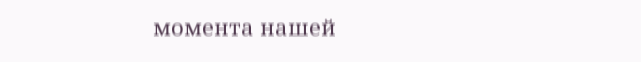момента нашей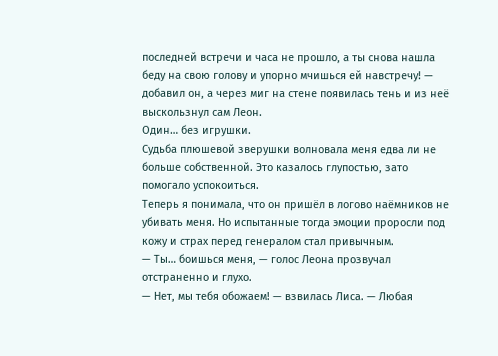последней встречи и часа не прошло, а ты снова нашла беду на свою голову и упорно мчишься ей навстречу! — добавил он, а через миг на стене появилась тень и из неё выскользнул сам Леон.
Один… без игрушки.
Судьба плюшевой зверушки волновала меня едва ли не больше собственной. Это казалось глупостью, зато помогало успокоиться.
Теперь я понимала, что он пришёл в логово наёмников не убивать меня. Но испытанные тогда эмоции проросли под кожу и страх перед генералом стал привычным.
— Ты… боишься меня, — голос Леона прозвучал отстраненно и глухо.
— Нет, мы тебя обожаем! — взвилась Лиса. — Любая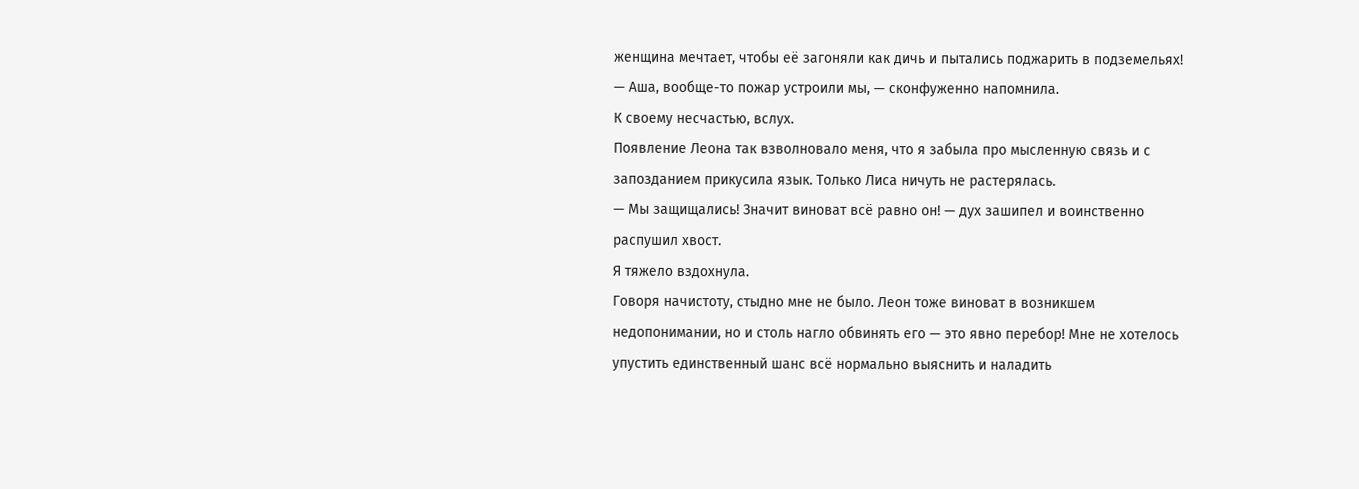женщина мечтает, чтобы её загоняли как дичь и пытались поджарить в подземельях!
— Аша, вообще-то пожар устроили мы, — сконфуженно напомнила.
К своему несчастью, вслух.
Появление Леона так взволновало меня, что я забыла про мысленную связь и с запозданием прикусила язык. Только Лиса ничуть не растерялась.
— Мы защищались! Значит виноват всё равно он! — дух зашипел и воинственно распушил хвост.
Я тяжело вздохнула.
Говоря начистоту, стыдно мне не было. Леон тоже виноват в возникшем недопонимании, но и столь нагло обвинять его — это явно перебор! Мне не хотелось упустить единственный шанс всё нормально выяснить и наладить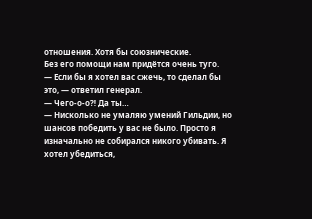отношения. Хотя бы союзнические.
Без его помощи нам придётся очень туго.
— Если бы я хотел вас сжечь, то сделал бы это, — ответил генерал.
— Чего-о-о⁈ Да ты…
— Нисколько не умаляю умений Гильдии, но шансов победить у вас не было. Просто я изначально не собирался никого убивать. Я хотел убедиться,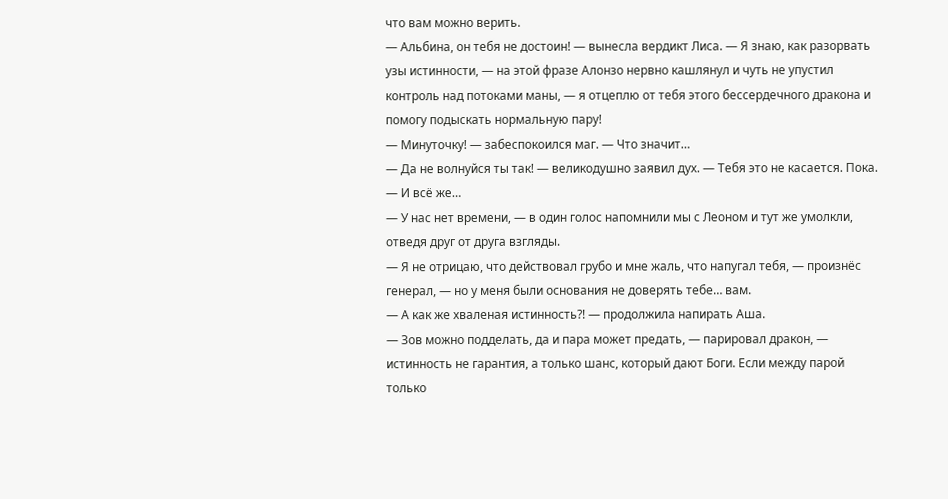что вам можно верить.
— Альбина, он тебя не достоин! — вынесла вердикт Лиса. — Я знаю, как разорвать узы истинности, — на этой фразе Алонзо нервно кашлянул и чуть не упустил контроль над потоками маны, — я отцеплю от тебя этого бессердечного дракона и помогу подыскать нормальную пару!
— Минуточку! — забеспокоился маг. — Что значит…
— Да не волнуйся ты так! — великодушно заявил дух. — Тебя это не касается. Пока.
— И всё же…
— У нас нет времени, — в один голос напомнили мы с Леоном и тут же умолкли, отведя друг от друга взгляды.
— Я не отрицаю, что действовал грубо и мне жаль, что напугал тебя, — произнёс генерал, — но у меня были основания не доверять тебе… вам.
— А как же хваленая истинность⁈ — продолжила напирать Аша.
— Зов можно подделать, да и пара может предать, — парировал дракон, — истинность не гарантия, а только шанс, который дают Боги. Если между парой только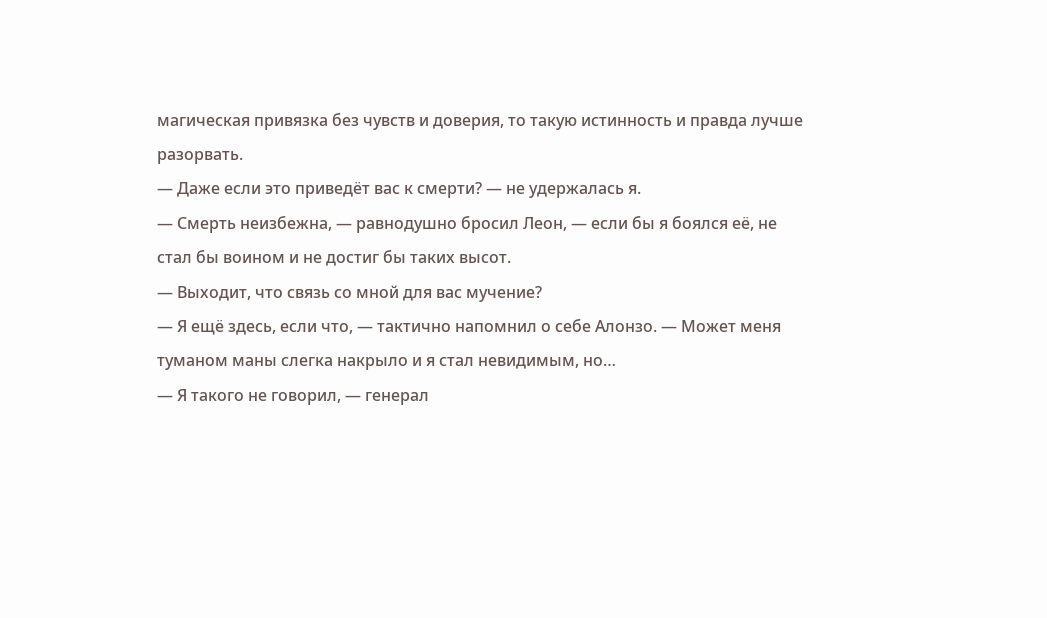магическая привязка без чувств и доверия, то такую истинность и правда лучше разорвать.
— Даже если это приведёт вас к смерти? — не удержалась я.
— Смерть неизбежна, — равнодушно бросил Леон, — если бы я боялся её, не стал бы воином и не достиг бы таких высот.
— Выходит, что связь со мной для вас мучение?
— Я ещё здесь, если что, — тактично напомнил о себе Алонзо. — Может меня туманом маны слегка накрыло и я стал невидимым, но…
— Я такого не говорил, — генерал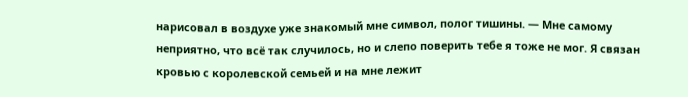нарисовал в воздухе уже знакомый мне символ, полог тишины. — Мне самому неприятно, что всё так случилось, но и слепо поверить тебе я тоже не мог. Я связан кровью с королевской семьей и на мне лежит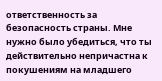ответственность за безопасность страны. Мне нужно было убедиться, что ты действительно непричастна к покушениям на младшего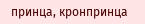принца, кронпринца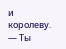и королеву.
— Ты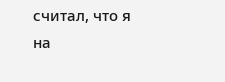считал, что я на